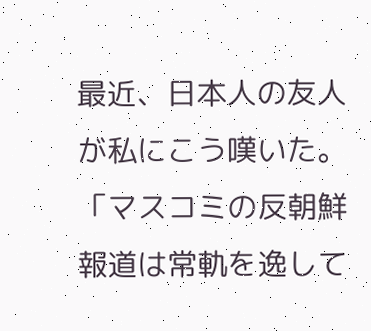最近、日本人の友人が私にこう嘆いた。「マスコミの反朝鮮報道は常軌を逸して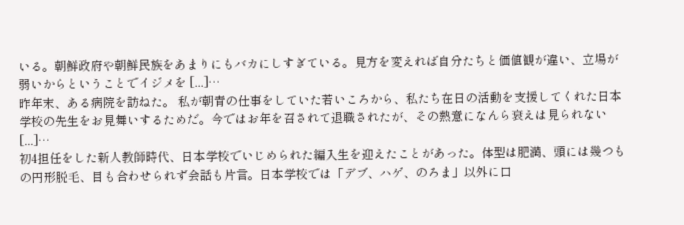いる。朝鮮政府や朝鮮民族をあまりにもバカにしすぎている。見方を変えれば自分たちと価値観が違い、立場が弱いからということでイジメを [...]…
昨年末、ある病院を訪ねた。 私が朝青の仕事をしていた若いころから、私たち在日の活動を支援してくれた日本学校の先生をお見舞いするためだ。今ではお年を召されて退職されたが、その熱意になんら衰えは見られない [...]…
初4担任をした新人教師時代、日本学校でいじめられた編入生を迎えたことがあった。体型は肥満、頭には幾つもの円形脱毛、目も合わせられず会話も片言。日本学校では「デブ、ハゲ、のろま」以外に口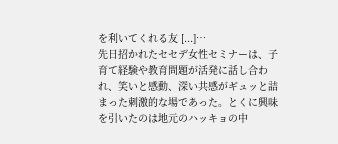を利いてくれる友 [...]…
先日招かれたセセデ女性セミナーは、子育て経験や教育問題が活発に話し合われ、笑いと感動、深い共感がギュッと詰まった刺激的な場であった。とくに興味を引いたのは地元のハッキョの中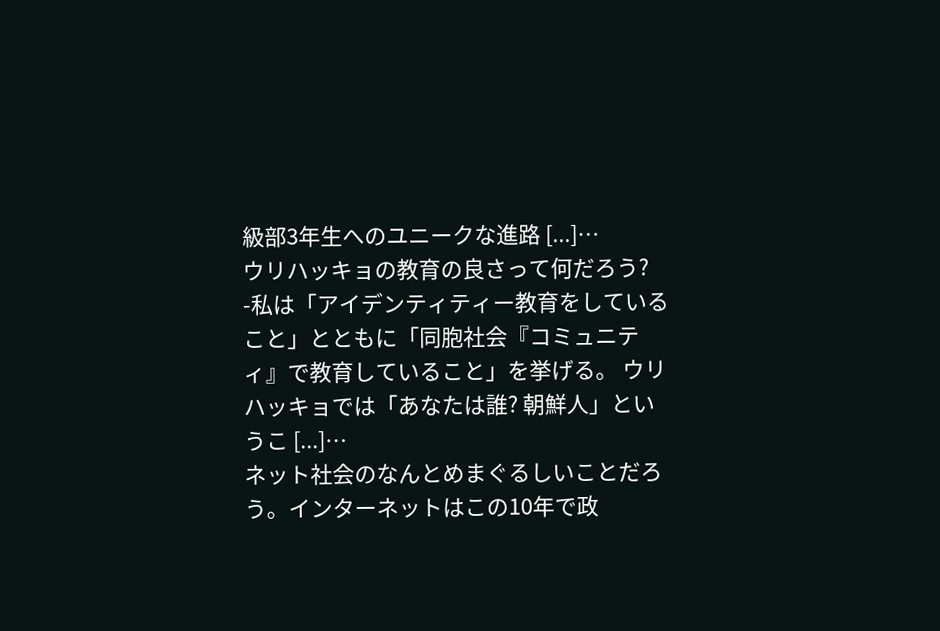級部3年生へのユニークな進路 [...]…
ウリハッキョの教育の良さって何だろう? -私は「アイデンティティー教育をしていること」とともに「同胞社会『コミュニティ』で教育していること」を挙げる。 ウリハッキョでは「あなたは誰? 朝鮮人」というこ [...]…
ネット社会のなんとめまぐるしいことだろう。インターネットはこの10年で政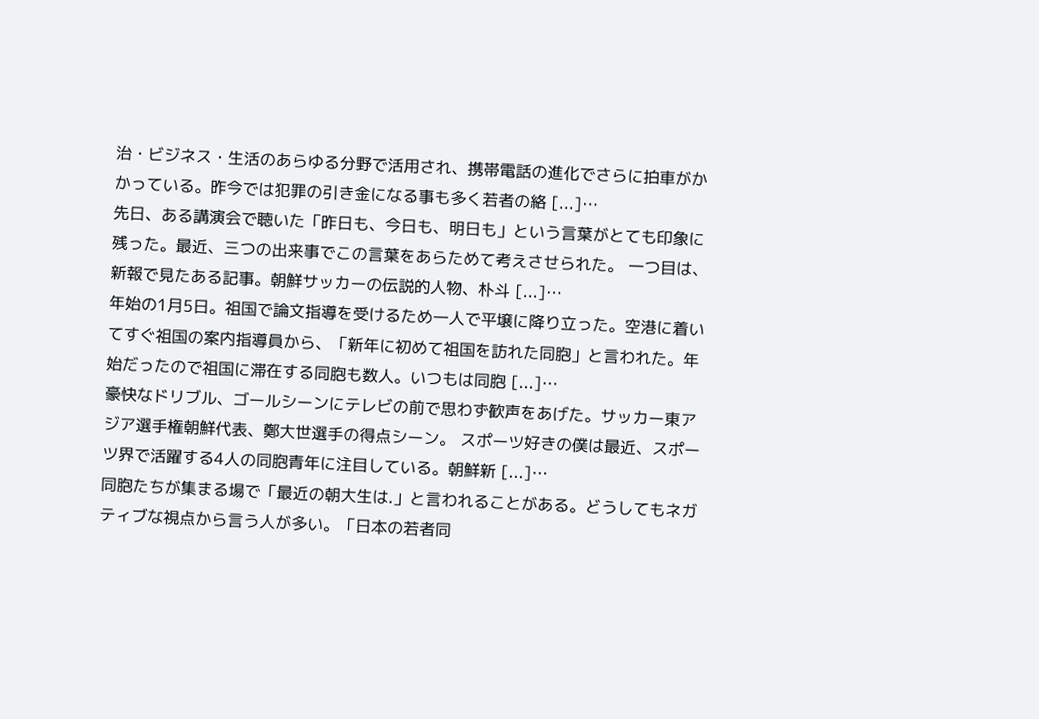治・ビジネス・生活のあらゆる分野で活用され、携帯電話の進化でさらに拍車がかかっている。昨今では犯罪の引き金になる事も多く若者の絡 [...]…
先日、ある講演会で聴いた「昨日も、今日も、明日も」という言葉がとても印象に残った。最近、三つの出来事でこの言葉をあらためて考えさせられた。 一つ目は、新報で見たある記事。朝鮮サッカーの伝説的人物、朴斗 [...]…
年始の1月5日。祖国で論文指導を受けるため一人で平壌に降り立った。空港に着いてすぐ祖国の案内指導員から、「新年に初めて祖国を訪れた同胞」と言われた。年始だったので祖国に滞在する同胞も数人。いつもは同胞 [...]…
豪快なドリブル、ゴールシーンにテレビの前で思わず歓声をあげた。サッカー東アジア選手権朝鮮代表、鄭大世選手の得点シーン。 スポーツ好きの僕は最近、スポーツ界で活躍する4人の同胞青年に注目している。朝鮮新 [...]…
同胞たちが集まる場で「最近の朝大生は.」と言われることがある。どうしてもネガティブな視点から言う人が多い。「日本の若者同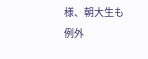様、朝大生も例外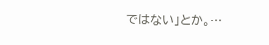ではない」とか。…